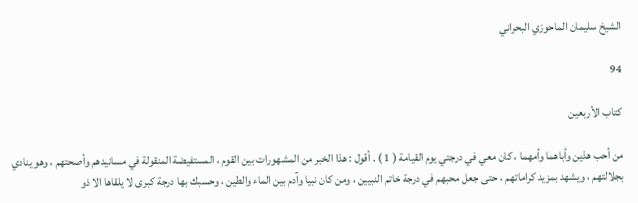الشيخ سليمان الماحوزي البحراني

94

كتاب الأربعين

من أحب هذين وأباهما وأمهما ، كان معي في درجتي يوم القيامة ( 1 ) . أقول : هذا الخبر من المشهورات بين القوم ، المستفيضة المنقولة في مسانيدهم وأصحتهم ، وهو ينادي بجلالتهم ، ويشهد بمزيد كراماتهم ، حتى جعل محبهم في درجة خاتم النبيين ، ومن كان نبيا وآدم بين الماء والطين ، وحسبك بها درجة كبرى لا يلقاها الا ذو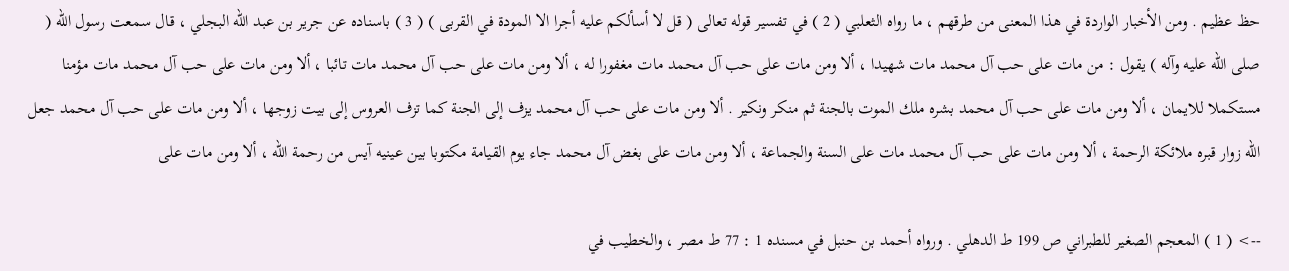حظ عظيم . ومن الأخبار الواردة في هذا المعنى من طرقهم ، ما رواه الثعلبي ( 2 ) في تفسير قوله تعالى ( قل لا أسألكم عليه أجرا الا المودة في القربى ) ( 3 ) باسناده عن جرير بن عبد الله البجلي ، قال سمعت رسول الله ( صلى الله عليه وآله ) يقول : من مات على حب آل محمد مات شهيدا ، ألا ومن مات على حب آل محمد مات مغفورا له ، ألا ومن مات على حب آل محمد مات تائبا ، ألا ومن مات على حب آل محمد مات مؤمنا مستكملا للايمان ، ألا ومن مات على حب آل محمد بشره ملك الموت بالجنة ثم منكر ونكير . ألا ومن مات على حب آل محمد يزف إلى الجنة كما تزف العروس إلى بيت زوجها ، ألا ومن مات على حب آل محمد جعل الله زوار قبره ملائكة الرحمة ، ألا ومن مات على حب آل محمد مات على السنة والجماعة ، ألا ومن مات على بغض آل محمد جاء يوم القيامة مكتوبا بين عينيه آيس من رحمة الله ، ألا ومن مات على

--> ( 1 ) المعجم الصغير للطبراني ص 199 ط الدهلي . ورواه أحمد بن حنبل في مسنده 1 : 77 ط مصر ، والخطيب في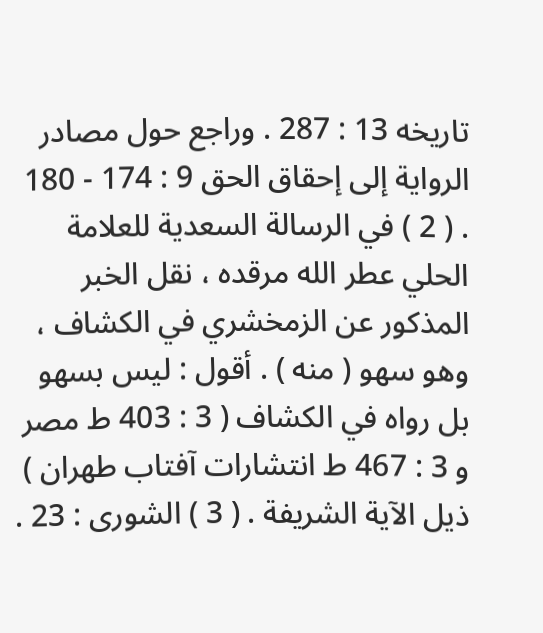تاريخه 13 : 287 . وراجع حول مصادر الرواية إلى إحقاق الحق 9 : 174 - 180 . ( 2 ) في الرسالة السعدية للعلامة الحلي عطر الله مرقده ، نقل الخبر المذكور عن الزمخشري في الكشاف ، وهو سهو ( منه ) . أقول : ليس بسهو بل رواه في الكشاف ( 3 : 403 ط مصر و 3 : 467 ط انتشارات آفتاب طهران ) ذيل الآية الشريفة . ( 3 ) الشورى : 23 .